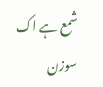شمع ہے اک سوزن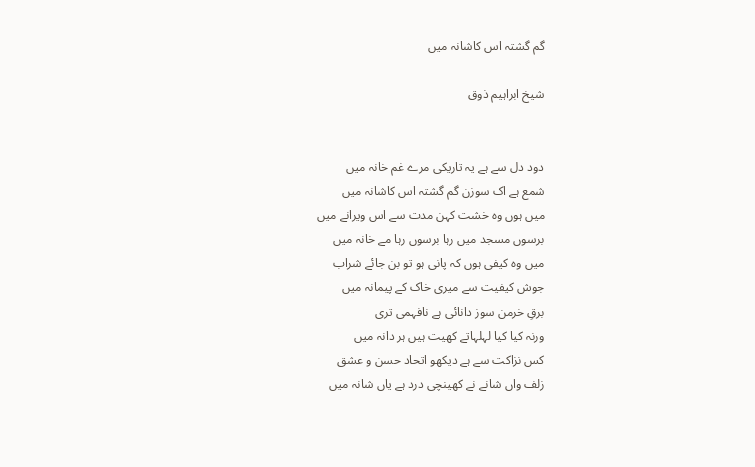گم گشتہ اس کاشانہ میں

شیخ ابراہیم ذوق


دود دل سے ہے یہ تاریکی مرے غم خانہ میں
شمع ہے اک سوزن گم گشتہ اس کاشانہ میں
میں ہوں وہ خشت کہن مدت سے اس ویرانے میں
برسوں مسجد میں رہا برسوں رہا مے خانہ میں
میں وہ کیفی ہوں کہ پانی ہو تو بن جائے شراب
جوش کیفیت سے میری خاک کے پیمانہ میں
برقِ خرمن سوز دانائی ہے نافہمی تری
ورنہ کیا کیا لہلہاتے کھیت ہیں ہر دانہ میں
کس نزاکت سے ہے دیکھو اتحاد حسن و عشق
زلف واں شانے نے کھینچی درد ہے یاں شانہ میں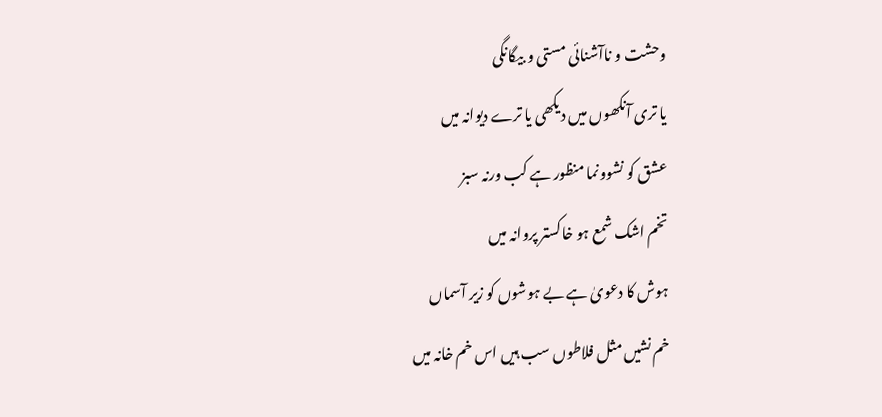وحشت و ناآشنائی مستی و بیگانگی
یا تری آنکھوں میں دیکھی یا ترے دیوانہ میں
عشق کو نشوونما منظور ہے کب ورنہ سبز
تخم اشک شمع ہو خاکستر پروانہ میں
ہوش کا دعویٰ ہے بے ہوشوں کو زیر آسماں
خم نشیں مثل فلاطوں سب ہیں اس خم خانہ میں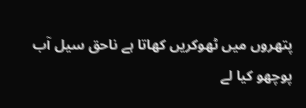پتھروں میں ٹھوکریں کھاتا ہے ناحق سیل آب
پوچھو کیا لے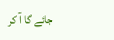جائے گا آ کر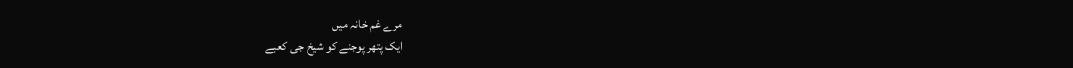مرے غم خانہ میں
ایک پتھر پوجنے کو شیخ جی کعبے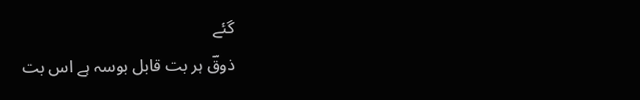گئے
ذوقؔ ہر بت قابل بوسہ ہے اس بت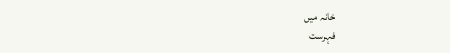خانہ میں
فہرست